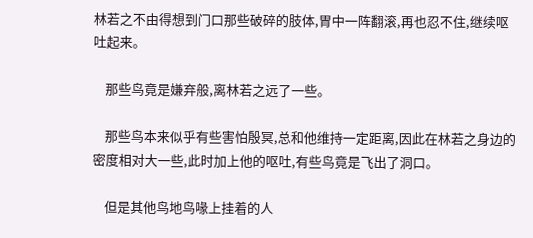林若之不由得想到门口那些破碎的肢体,胃中一阵翻滚,再也忍不住,继续呕吐起来。

    那些鸟竟是嫌弃般,离林若之远了一些。

    那些鸟本来似乎有些害怕殷冥,总和他维持一定距离,因此在林若之身边的密度相对大一些,此时加上他的呕吐,有些鸟竟是飞出了洞口。

    但是其他鸟地鸟喙上挂着的人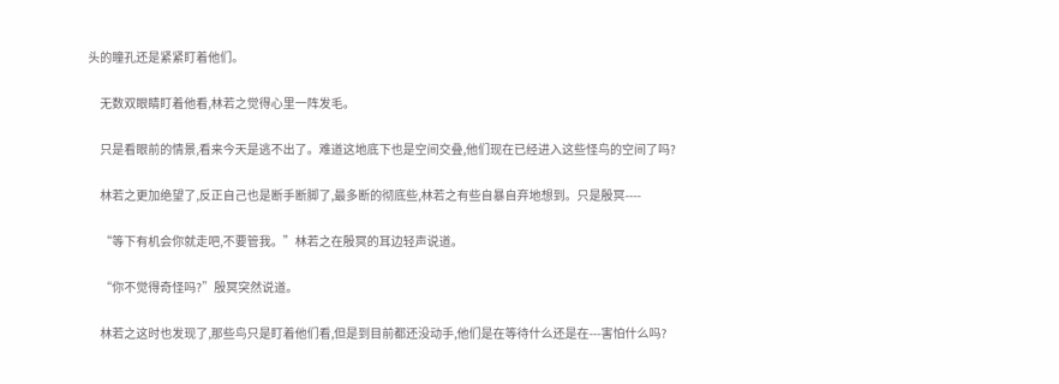头的瞳孔还是紧紧盯着他们。

    无数双眼睛盯着他看,林若之觉得心里一阵发毛。

    只是看眼前的情景,看来今天是逃不出了。难道这地底下也是空间交叠,他们现在已经进入这些怪鸟的空间了吗?

    林若之更加绝望了,反正自己也是断手断脚了,最多断的彻底些,林若之有些自暴自弃地想到。只是殷冥----

    “等下有机会你就走吧,不要管我。”林若之在殷冥的耳边轻声说道。

    “你不觉得奇怪吗?”殷冥突然说道。

    林若之这时也发现了,那些鸟只是盯着他们看,但是到目前都还没动手,他们是在等待什么还是在---害怕什么吗?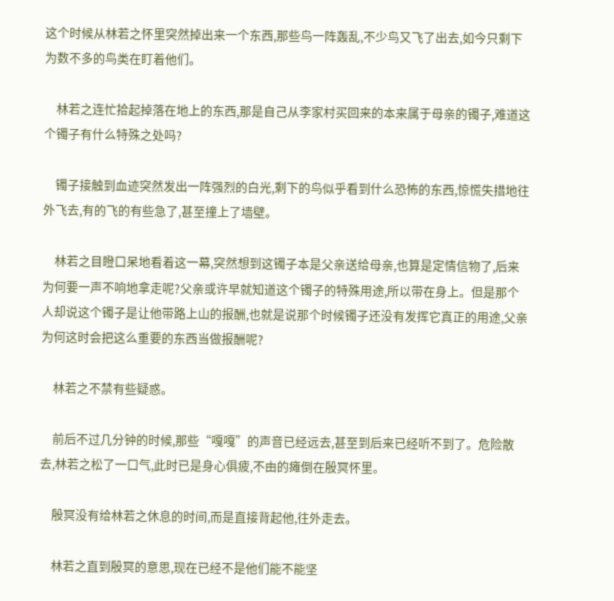这个时候从林若之怀里突然掉出来一个东西,那些鸟一阵轰乱,不少鸟又飞了出去,如今只剩下为数不多的鸟类在盯着他们。

    林若之连忙拾起掉落在地上的东西,那是自己从李家村买回来的本来属于母亲的镯子,难道这个镯子有什么特殊之处吗?

    镯子接触到血迹突然发出一阵强烈的白光,剩下的鸟似乎看到什么恐怖的东西,惊慌失措地往外飞去,有的飞的有些急了,甚至撞上了墙壁。

    林若之目瞪口呆地看着这一幕,突然想到这镯子本是父亲送给母亲,也算是定情信物了,后来为何要一声不响地拿走呢?父亲或许早就知道这个镯子的特殊用途,所以带在身上。但是那个人却说这个镯子是让他带路上山的报酬,也就是说那个时候镯子还没有发挥它真正的用途,父亲为何这时会把这么重要的东西当做报酬呢?

    林若之不禁有些疑惑。

    前后不过几分钟的时候,那些“嘎嘎”的声音已经远去,甚至到后来已经听不到了。危险散去,林若之松了一口气,此时已是身心俱疲,不由的瘫倒在殷冥怀里。

    殷冥没有给林若之休息的时间,而是直接背起他,往外走去。

    林若之直到殷冥的意思,现在已经不是他们能不能坚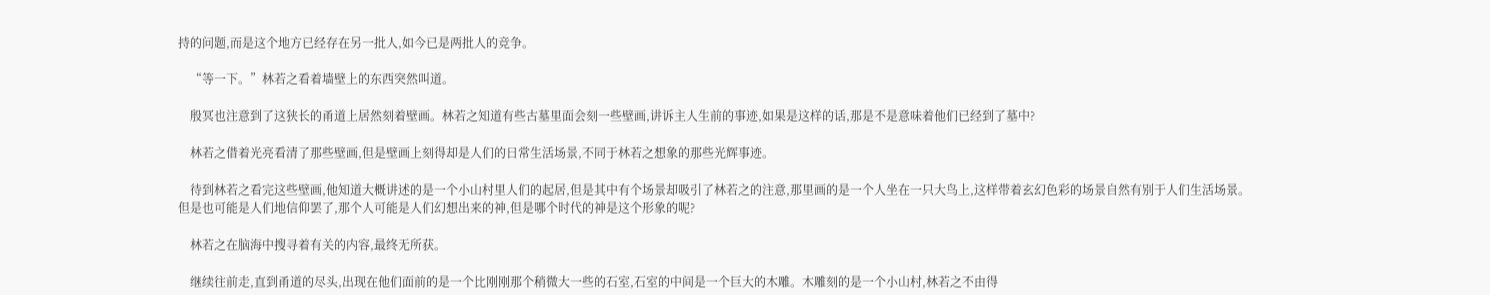持的问题,而是这个地方已经存在另一批人,如今已是两批人的竞争。

    “等一下。”林若之看着墙壁上的东西突然叫道。

    殷冥也注意到了这狭长的甬道上居然刻着壁画。林若之知道有些古墓里面会刻一些壁画,讲诉主人生前的事迹,如果是这样的话,那是不是意味着他们已经到了墓中?

    林若之借着光亮看清了那些壁画,但是壁画上刻得却是人们的日常生活场景,不同于林若之想象的那些光辉事迹。

    待到林若之看完这些壁画,他知道大概讲述的是一个小山村里人们的起居,但是其中有个场景却吸引了林若之的注意,那里画的是一个人坐在一只大鸟上,这样带着玄幻色彩的场景自然有别于人们生活场景。但是也可能是人们地信仰罢了,那个人可能是人们幻想出来的神,但是哪个时代的神是这个形象的呢?

    林若之在脑海中搜寻着有关的内容,最终无所获。

    继续往前走,直到甬道的尽头,出现在他们面前的是一个比刚刚那个稍微大一些的石室,石室的中间是一个巨大的木雕。木雕刻的是一个小山村,林若之不由得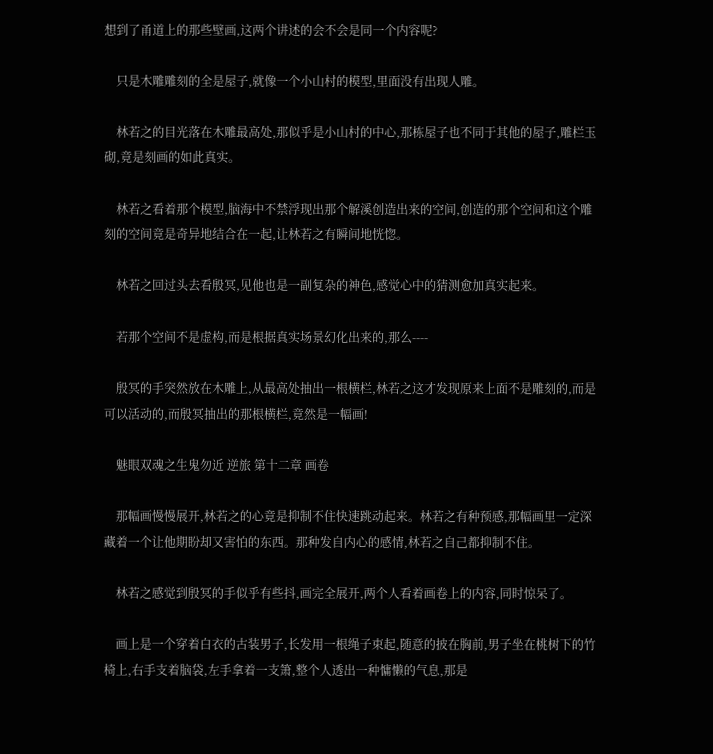想到了甬道上的那些壁画,这两个讲述的会不会是同一个内容呢?

    只是木雕雕刻的全是屋子,就像一个小山村的模型,里面没有出现人雕。

    林若之的目光落在木雕最高处,那似乎是小山村的中心,那栋屋子也不同于其他的屋子,雕栏玉砌,竟是刻画的如此真实。

    林若之看着那个模型,脑海中不禁浮现出那个解溪创造出来的空间,创造的那个空间和这个雕刻的空间竟是奇异地结合在一起,让林若之有瞬间地恍惚。

    林若之回过头去看殷冥,见他也是一副复杂的神色,感觉心中的猜测愈加真实起来。

    若那个空间不是虚构,而是根据真实场景幻化出来的,那么----

    殷冥的手突然放在木雕上,从最高处抽出一根横栏,林若之这才发现原来上面不是雕刻的,而是可以活动的,而殷冥抽出的那根横栏,竟然是一幅画!

    魅眼双魂之生鬼勿近 逆旅 第十二章 画卷

    那幅画慢慢展开,林若之的心竟是抑制不住快速跳动起来。林若之有种预感,那幅画里一定深藏着一个让他期盼却又害怕的东西。那种发自内心的感情,林若之自己都抑制不住。

    林若之感觉到殷冥的手似乎有些抖,画完全展开,两个人看着画卷上的内容,同时惊呆了。

    画上是一个穿着白衣的古装男子,长发用一根绳子束起,随意的披在胸前,男子坐在桃树下的竹椅上,右手支着脑袋,左手拿着一支箫,整个人透出一种慵懒的气息,那是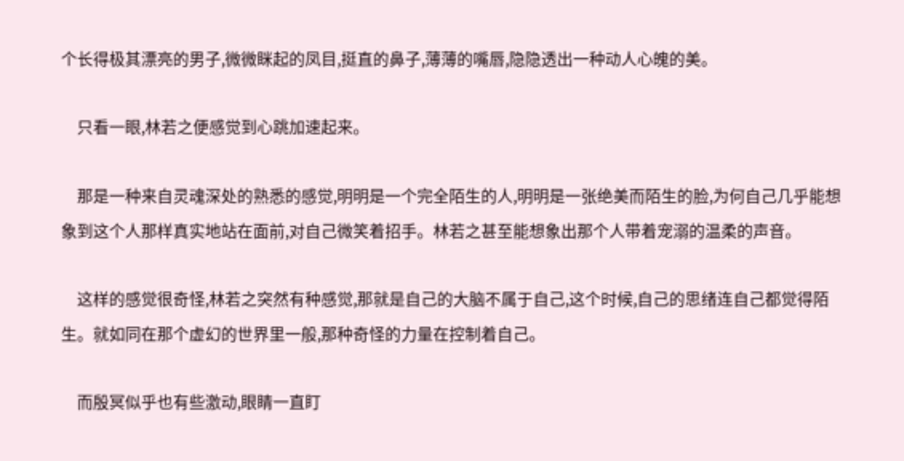个长得极其漂亮的男子,微微眯起的凤目,挺直的鼻子,薄薄的嘴唇,隐隐透出一种动人心魄的美。

    只看一眼,林若之便感觉到心跳加速起来。

    那是一种来自灵魂深处的熟悉的感觉,明明是一个完全陌生的人,明明是一张绝美而陌生的脸,为何自己几乎能想象到这个人那样真实地站在面前,对自己微笑着招手。林若之甚至能想象出那个人带着宠溺的温柔的声音。

    这样的感觉很奇怪,林若之突然有种感觉,那就是自己的大脑不属于自己,这个时候,自己的思绪连自己都觉得陌生。就如同在那个虚幻的世界里一般,那种奇怪的力量在控制着自己。

    而殷冥似乎也有些激动,眼睛一直盯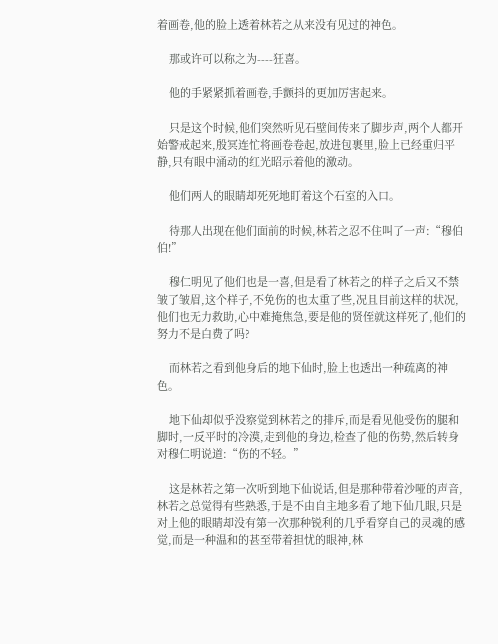着画卷,他的脸上透着林若之从来没有见过的神色。

    那或许可以称之为----狂喜。

    他的手紧紧抓着画卷,手颤抖的更加厉害起来。

    只是这个时候,他们突然听见石壁间传来了脚步声,两个人都开始警戒起来,殷冥连忙将画卷卷起,放进包裹里,脸上已经重归平静,只有眼中涌动的红光昭示着他的激动。

    他们两人的眼睛却死死地盯着这个石室的入口。

    待那人出现在他们面前的时候,林若之忍不住叫了一声:“穆伯伯!”

    穆仁明见了他们也是一喜,但是看了林若之的样子之后又不禁皱了皱眉,这个样子,不免伤的也太重了些,况且目前这样的状况,他们也无力救助,心中难掩焦急,要是他的贤侄就这样死了,他们的努力不是白费了吗?

    而林若之看到他身后的地下仙时,脸上也透出一种疏离的神色。

    地下仙却似乎没察觉到林若之的排斥,而是看见他受伤的腿和脚时,一反平时的冷漠,走到他的身边,检查了他的伤势,然后转身对穆仁明说道:“伤的不轻。”

    这是林若之第一次听到地下仙说话,但是那种带着沙哑的声音,林若之总觉得有些熟悉,于是不由自主地多看了地下仙几眼,只是对上他的眼睛却没有第一次那种锐利的几乎看穿自己的灵魂的感觉,而是一种温和的甚至带着担忧的眼神,林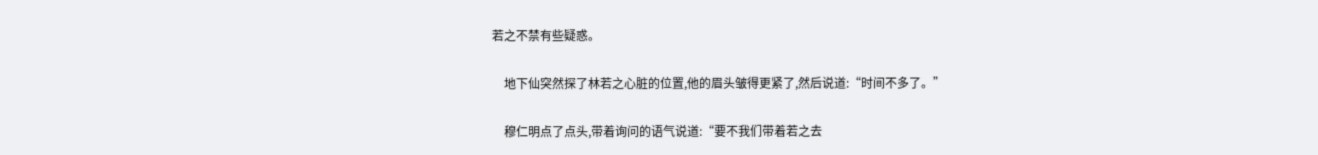若之不禁有些疑惑。

    地下仙突然探了林若之心脏的位置,他的眉头皱得更紧了,然后说道:“时间不多了。”

    穆仁明点了点头,带着询问的语气说道:“要不我们带着若之去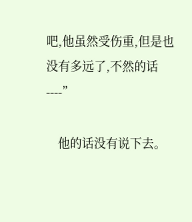吧,他虽然受伤重,但是也没有多远了,不然的话----”

    他的话没有说下去。